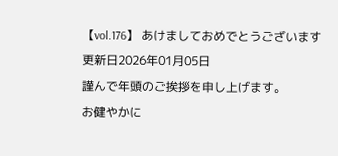【vol.176】 あけましておめでとうございます
更新日2026年01月05日
謹んで年頭のご挨拶を申し上げます。
お健やかに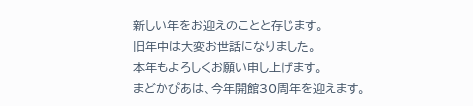新しい年をお迎えのことと存じます。
旧年中は大変お世話になりました。
本年もよろしくお願い申し上げます。
まどかぴあは、今年開館30周年を迎えます。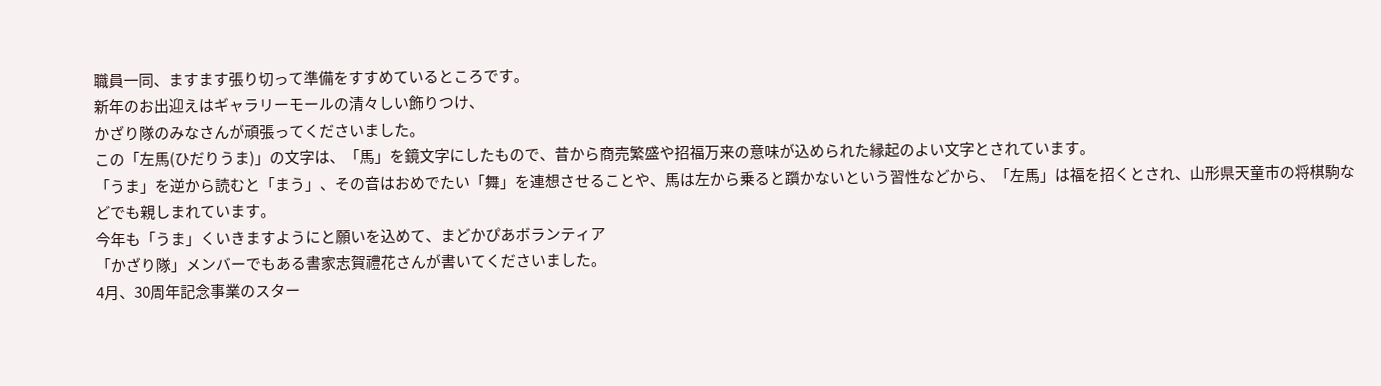職員一同、ますます張り切って準備をすすめているところです。
新年のお出迎えはギャラリーモールの清々しい飾りつけ、
かざり隊のみなさんが頑張ってくださいました。
この「左馬(ひだりうま)」の文字は、「馬」を鏡文字にしたもので、昔から商売繁盛や招福万来の意味が込められた縁起のよい文字とされています。
「うま」を逆から読むと「まう」、その音はおめでたい「舞」を連想させることや、馬は左から乗ると躓かないという習性などから、「左馬」は福を招くとされ、山形県天童市の将棋駒などでも親しまれています。
今年も「うま」くいきますようにと願いを込めて、まどかぴあボランティア
「かざり隊」メンバーでもある書家志賀禮花さんが書いてくださいました。
4月、30周年記念事業のスター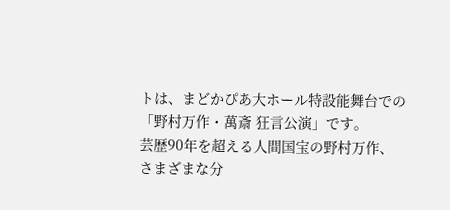トは、まどかぴあ大ホール特設能舞台での「野村万作・萬斎 狂言公演」です。
芸歴90年を超える人間国宝の野村万作、さまざまな分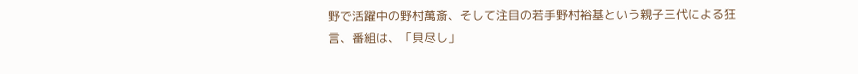野で活躍中の野村萬斎、そして注目の若手野村裕基という親子三代による狂言、番組は、「貝尽し」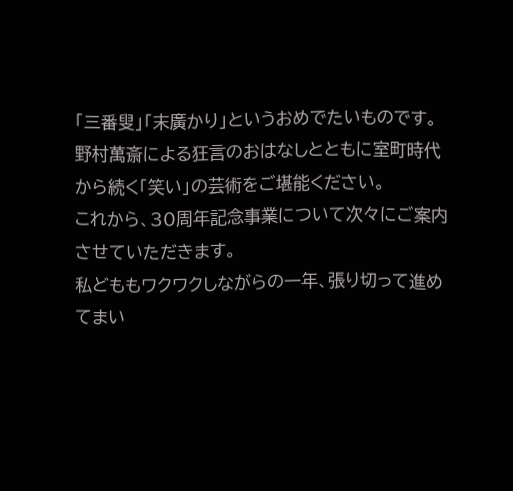「三番叟」「末廣かり」というおめでたいものです。
野村萬斎による狂言のおはなしとともに室町時代から続く「笑い」の芸術をご堪能ください。
これから、30周年記念事業について次々にご案内させていただきます。
私どももワクワクしながらの一年、張り切って進めてまい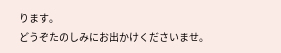ります。
どうぞたのしみにお出かけくださいませ。